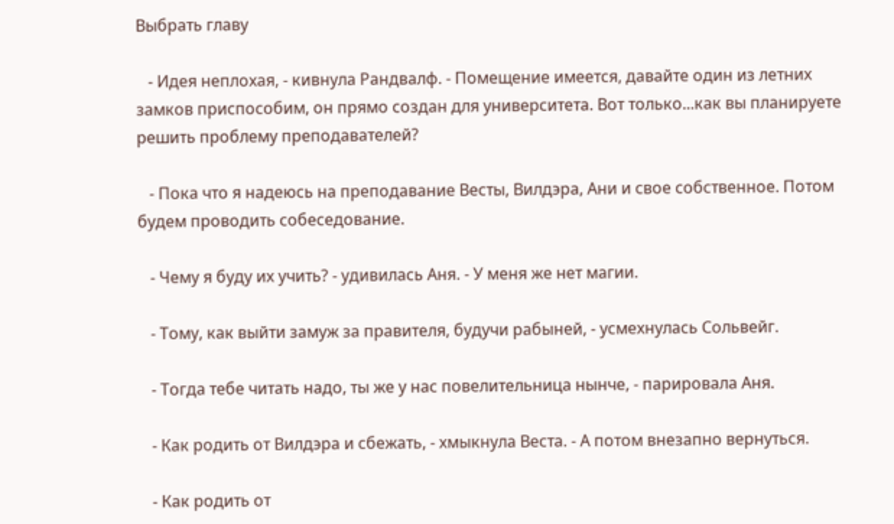Выбрать главу

   - Идея неплохая, - кивнула Рандвалф. - Помещение имеется, давайте один из летних замков приспособим, он прямо создан для университета. Вот только...как вы планируете решить проблему преподавателей?

   - Пока что я надеюсь на преподавание Весты, Вилдэра, Ани и свое собственное. Потом будем проводить собеседование.

   - Чему я буду их учить? - удивилась Аня. - У меня же нет магии.

   - Тому, как выйти замуж за правителя, будучи рабыней, - усмехнулась Сольвейг.

   - Тогда тебе читать надо, ты же у нас повелительница нынче, - парировала Аня.

   - Как родить от Вилдэра и сбежать, - хмыкнула Веста. - А потом внезапно вернуться.

   - Как родить от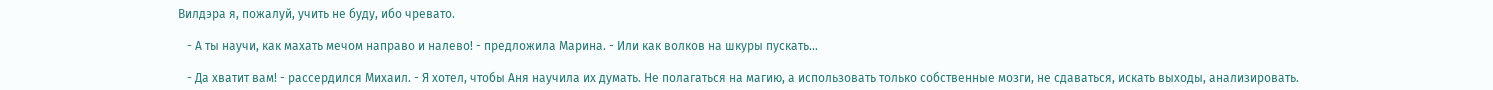Вилдэра я, пожалуй, учить не буду, ибо чревато.

   - А ты научи, как махать мечом направо и налево! - предложила Марина. - Или как волков на шкуры пускать...

   - Да хватит вам! - рассердился Михаил. - Я хотел, чтобы Аня научила их думать. Не полагаться на магию, а использовать только собственные мозги, не сдаваться, искать выходы, анализировать.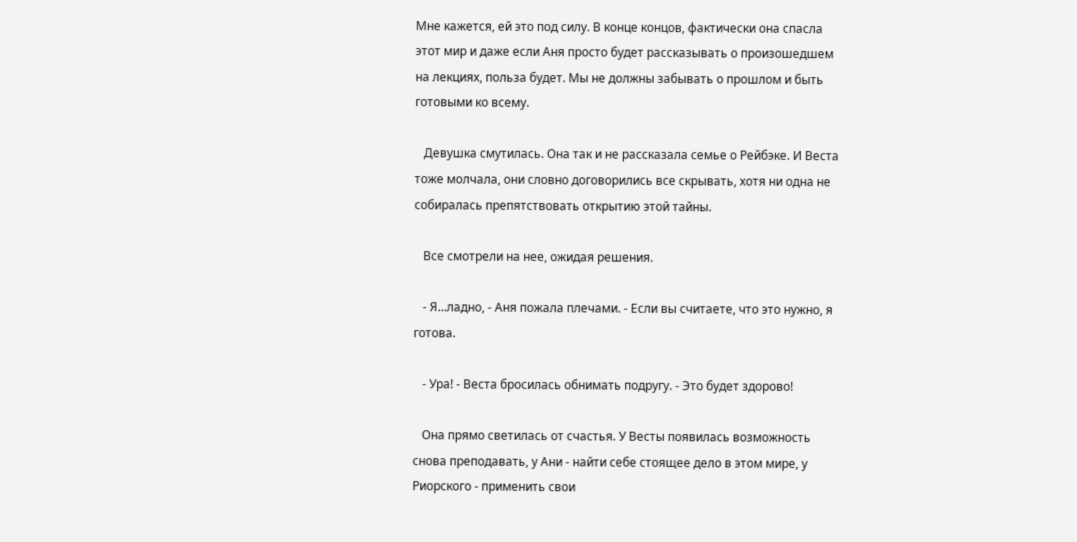Мне кажется, ей это под силу. В конце концов, фактически она спасла этот мир и даже если Аня просто будет рассказывать о произошедшем на лекциях, польза будет. Мы не должны забывать о прошлом и быть готовыми ко всему.

   Девушка смутилась. Она так и не рассказала семье о Рейбэке. И Веста тоже молчала, они словно договорились все скрывать, хотя ни одна не собиралась препятствовать открытию этой тайны.

   Все смотрели на нее, ожидая решения.

   - Я...ладно, - Аня пожала плечами. - Если вы считаете, что это нужно, я готова.

   - Ура! - Веста бросилась обнимать подругу. - Это будет здорово!

   Она прямо светилась от счастья. У Весты появилась возможность снова преподавать, у Ани - найти себе стоящее дело в этом мире, у Риорского - применить свои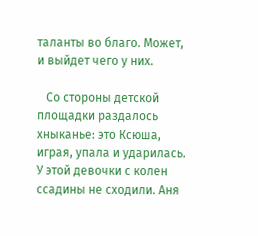таланты во благо. Может, и выйдет чего у них.

   Со стороны детской площадки раздалось хныканье: это Ксюша, играя, упала и ударилась. У этой девочки с колен ссадины не сходили. Аня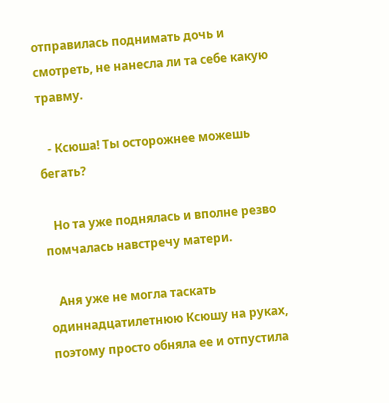отправилась поднимать дочь и смотреть, не нанесла ли та себе какую травму.

   - Ксюша! Ты осторожнее можешь бегать?

   Но та уже поднялась и вполне резво помчалась навстречу матери.

   Аня уже не могла таскать одиннадцатилетнюю Ксюшу на руках, поэтому просто обняла ее и отпустила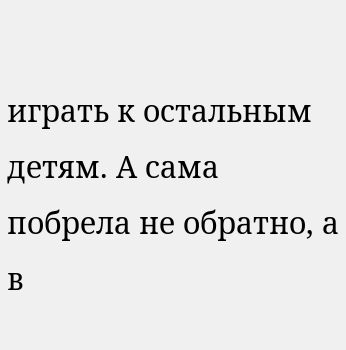играть к остальным детям. А сама побрела не обратно, а в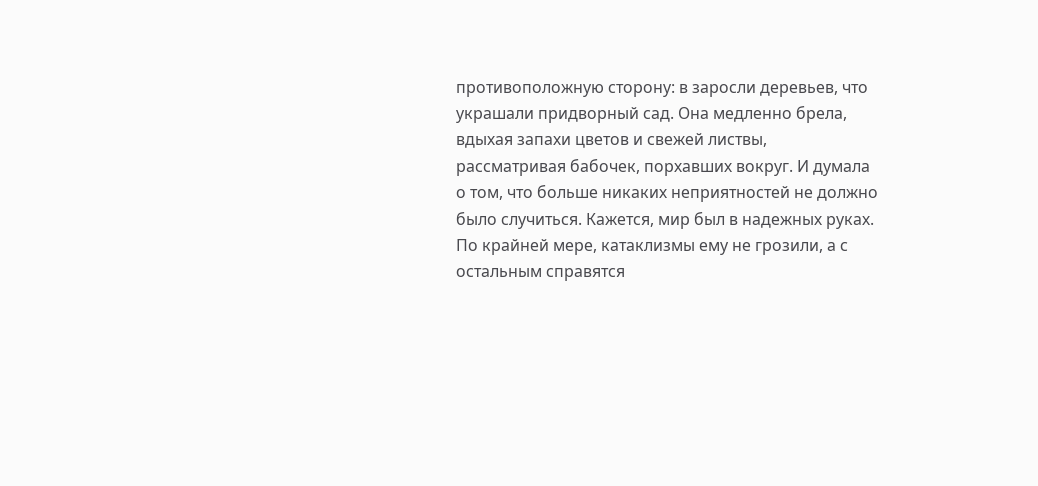противоположную сторону: в заросли деревьев, что украшали придворный сад. Она медленно брела, вдыхая запахи цветов и свежей листвы, рассматривая бабочек, порхавших вокруг. И думала о том, что больше никаких неприятностей не должно было случиться. Кажется, мир был в надежных руках. По крайней мере, катаклизмы ему не грозили, а с остальным справятся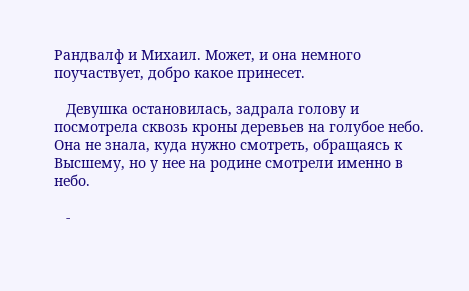Рандвалф и Михаил. Может, и она немного поучаствует, добро какое принесет.

   Девушка остановилась, задрала голову и посмотрела сквозь кроны деревьев на голубое небо. Она не знала, куда нужно смотреть, обращаясь к Высшему, но у нее на родине смотрели именно в небо.

   -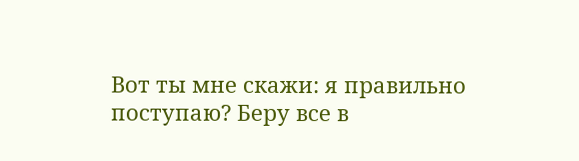Вот ты мне скажи: я правильно поступаю? Беру все в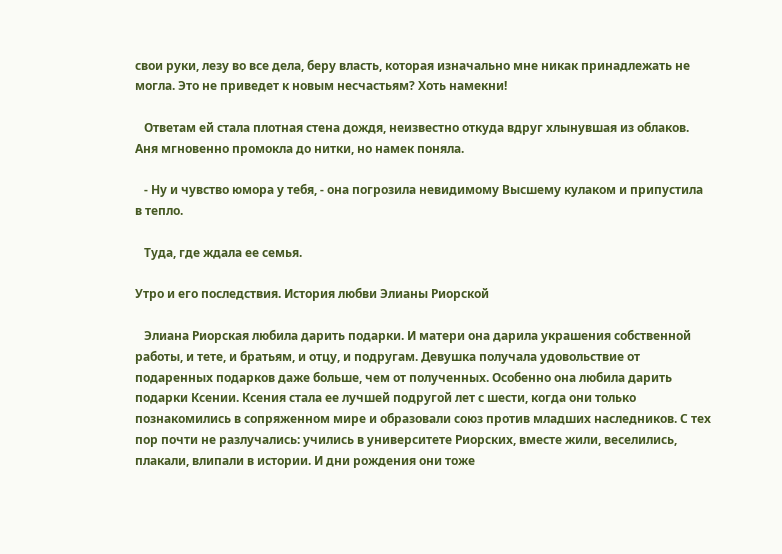свои руки, лезу во все дела, беру власть, которая изначально мне никак принадлежать не могла. Это не приведет к новым несчастьям? Хоть намекни!

   Ответам ей стала плотная стена дождя, неизвестно откуда вдруг хлынувшая из облаков. Аня мгновенно промокла до нитки, но намек поняла.

   - Ну и чувство юмора у тебя, - она погрозила невидимому Высшему кулаком и припустила в тепло.

   Туда, где ждала ее семья.

Утро и его последствия. История любви Элианы Риорской

   Элиана Риорская любила дарить подарки. И матери она дарила украшения собственной работы, и тете, и братьям, и отцу, и подругам. Девушка получала удовольствие от подаренных подарков даже больше, чем от полученных. Особенно она любила дарить подарки Ксении. Ксения стала ее лучшей подругой лет с шести, когда они только познакомились в сопряженном мире и образовали союз против младших наследников. С тех пор почти не разлучались: учились в университете Риорских, вместе жили, веселились, плакали, влипали в истории. И дни рождения они тоже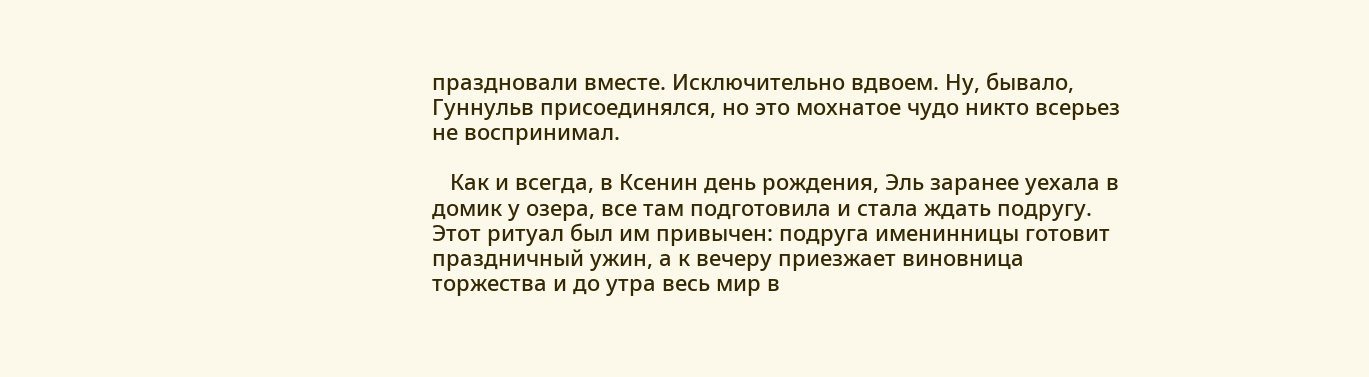праздновали вместе. Исключительно вдвоем. Ну, бывало, Гуннульв присоединялся, но это мохнатое чудо никто всерьез не воспринимал.

   Как и всегда, в Ксенин день рождения, Эль заранее уехала в домик у озера, все там подготовила и стала ждать подругу. Этот ритуал был им привычен: подруга именинницы готовит праздничный ужин, а к вечеру приезжает виновница торжества и до утра весь мир в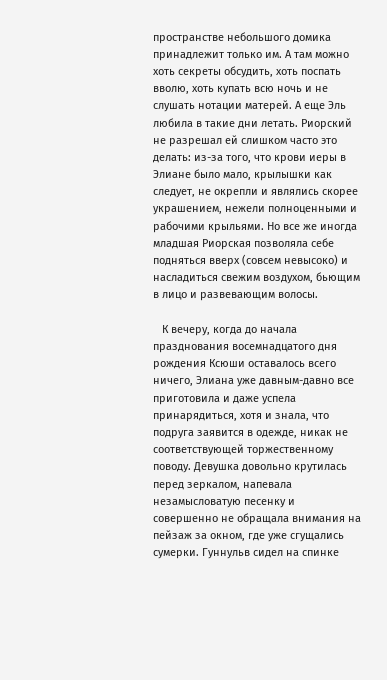пространстве небольшого домика принадлежит только им. А там можно хоть секреты обсудить, хоть поспать вволю, хоть купать всю ночь и не слушать нотации матерей. А еще Эль любила в такие дни летать. Риорский не разрешал ей слишком часто это делать: из-за того, что крови иеры в Элиане было мало, крылышки как следует, не окрепли и являлись скорее украшением, нежели полноценными и рабочими крыльями. Но все же иногда младшая Риорская позволяла себе подняться вверх (совсем невысоко) и насладиться свежим воздухом, бьющим в лицо и развевающим волосы.

   К вечеру, когда до начала празднования восемнадцатого дня рождения Ксюши оставалось всего ничего, Элиана уже давным-давно все приготовила и даже успела принарядиться, хотя и знала, что подруга заявится в одежде, никак не соответствующей торжественному поводу. Девушка довольно крутилась перед зеркалом, напевала незамысловатую песенку и совершенно не обращала внимания на пейзаж за окном, где уже сгущались сумерки. Гуннульв сидел на спинке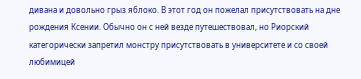дивана и довольно грыз яблоко. В этот год он пожелал присутствовать на дне рождения Ксении. Обычно он с ней везде путешествовал, но Риорский категорически запретил монстру присутствовать в университете и со своей любимицей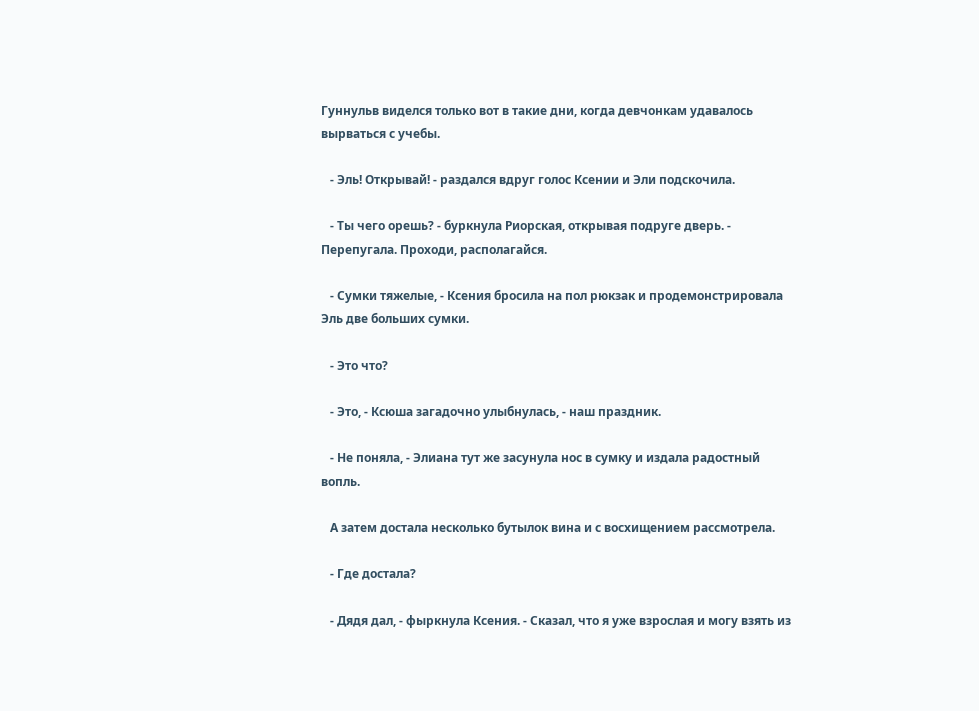Гуннульв виделся только вот в такие дни, когда девчонкам удавалось вырваться с учебы.

   - Эль! Открывай! - раздался вдруг голос Ксении и Эли подскочила.

   - Ты чего орешь? - буркнула Риорская, открывая подруге дверь. - Перепугала. Проходи, располагайся.

   - Сумки тяжелые, - Ксения бросила на пол рюкзак и продемонстрировала Эль две больших сумки.

   - Это что?

   - Это, - Ксюша загадочно улыбнулась, - наш праздник.

   - Не поняла, - Элиана тут же засунула нос в сумку и издала радостный вопль.

   А затем достала несколько бутылок вина и с восхищением рассмотрела.

   - Где достала?

   - Дядя дал, - фыркнула Ксения. - Сказал, что я уже взрослая и могу взять из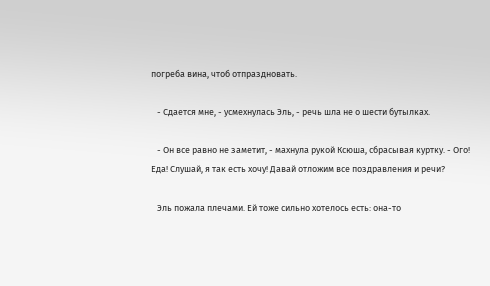погреба вина, чтоб отпраздновать.

   - Сдается мне, - усмехнулась Эль, - речь шла не о шести бутылках.

   - Он все равно не заметит, - махнула рукой Ксюша, сбрасывая куртку. - Ого! Еда! Слушай, я так есть хочу! Давай отложим все поздравления и речи?

   Эль пожала плечами. Ей тоже сильно хотелось есть: она-то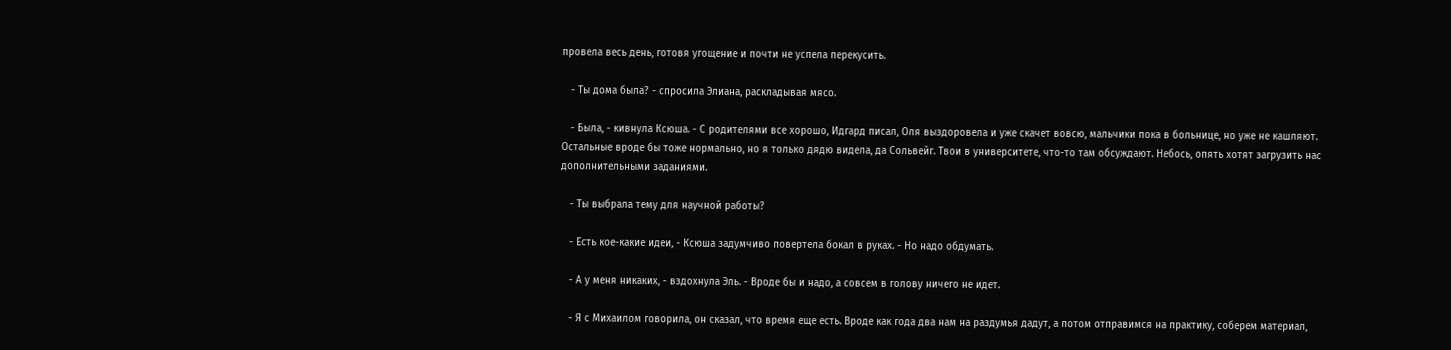провела весь день, готовя угощение и почти не успела перекусить.

   - Ты дома была? - спросила Элиана, раскладывая мясо.

   - Была, - кивнула Ксюша. - С родителями все хорошо, Идгард писал, Оля выздоровела и уже скачет вовсю, мальчики пока в больнице, но уже не кашляют. Остальные вроде бы тоже нормально, но я только дядю видела, да Сольвейг. Твои в университете, что-то там обсуждают. Небось, опять хотят загрузить нас дополнительными заданиями.

   - Ты выбрала тему для научной работы?

   - Есть кое-какие идеи, - Ксюша задумчиво повертела бокал в руках. - Но надо обдумать.

   - А у меня никаких, - вздохнула Эль. - Вроде бы и надо, а совсем в голову ничего не идет.

   - Я с Михаилом говорила, он сказал, что время еще есть. Вроде как года два нам на раздумья дадут, а потом отправимся на практику, соберем материал,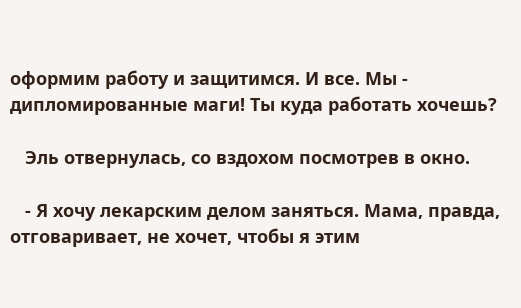оформим работу и защитимся. И все. Мы - дипломированные маги! Ты куда работать хочешь?

   Эль отвернулась, со вздохом посмотрев в окно.

   - Я хочу лекарским делом заняться. Мама, правда, отговаривает, не хочет, чтобы я этим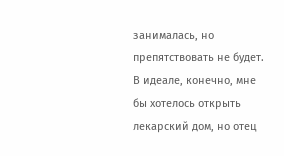занималась, но препятствовать не будет. В идеале, конечно, мне бы хотелось открыть лекарский дом, но отец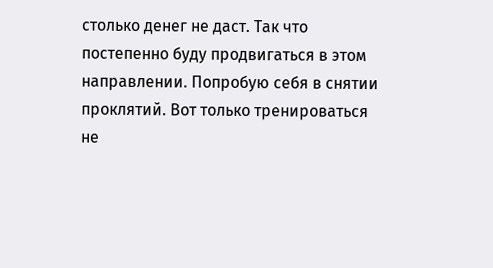столько денег не даст. Так что постепенно буду продвигаться в этом направлении. Попробую себя в снятии проклятий. Вот только тренироваться не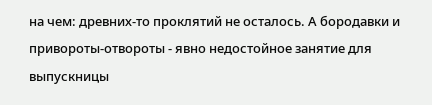на чем: древних-то проклятий не осталось. А бородавки и привороты-отвороты - явно недостойное занятие для выпускницы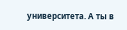университета. А ты в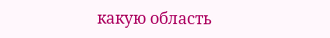какую область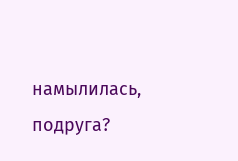намылилась, подруга?